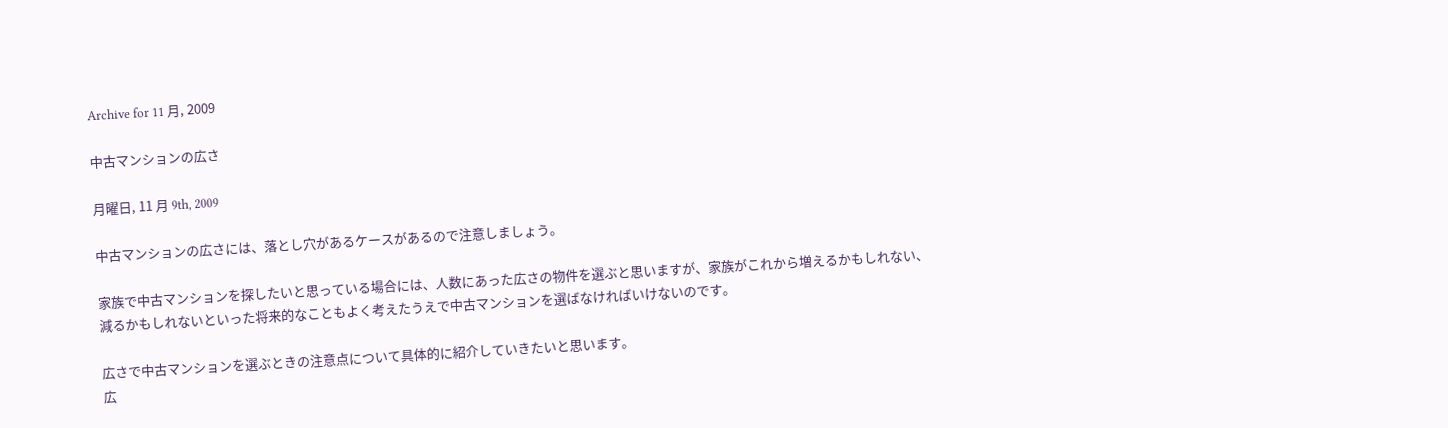Archive for 11 月, 2009

中古マンションの広さ

月曜日, 11 月 9th, 2009

中古マンションの広さには、落とし穴があるケースがあるので注意しましょう。

家族で中古マンションを探したいと思っている場合には、人数にあった広さの物件を選ぶと思いますが、家族がこれから増えるかもしれない、減るかもしれないといった将来的なこともよく考えたうえで中古マンションを選ばなければいけないのです。

広さで中古マンションを選ぶときの注意点について具体的に紹介していきたいと思います。
広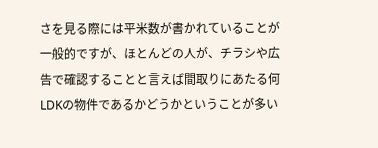さを見る際には平米数が書かれていることが一般的ですが、ほとんどの人が、チラシや広告で確認することと言えば間取りにあたる何LDKの物件であるかどうかということが多い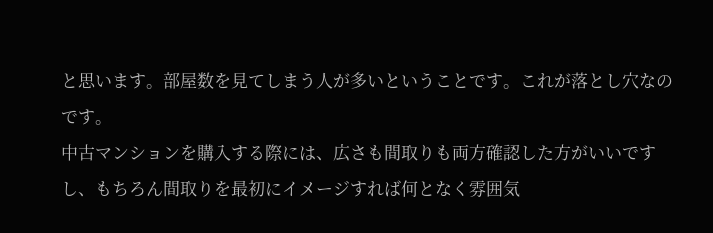と思います。部屋数を見てしまう人が多いということです。これが落とし穴なのです。
中古マンションを購入する際には、広さも間取りも両方確認した方がいいですし、もちろん間取りを最初にイメージすれば何となく雰囲気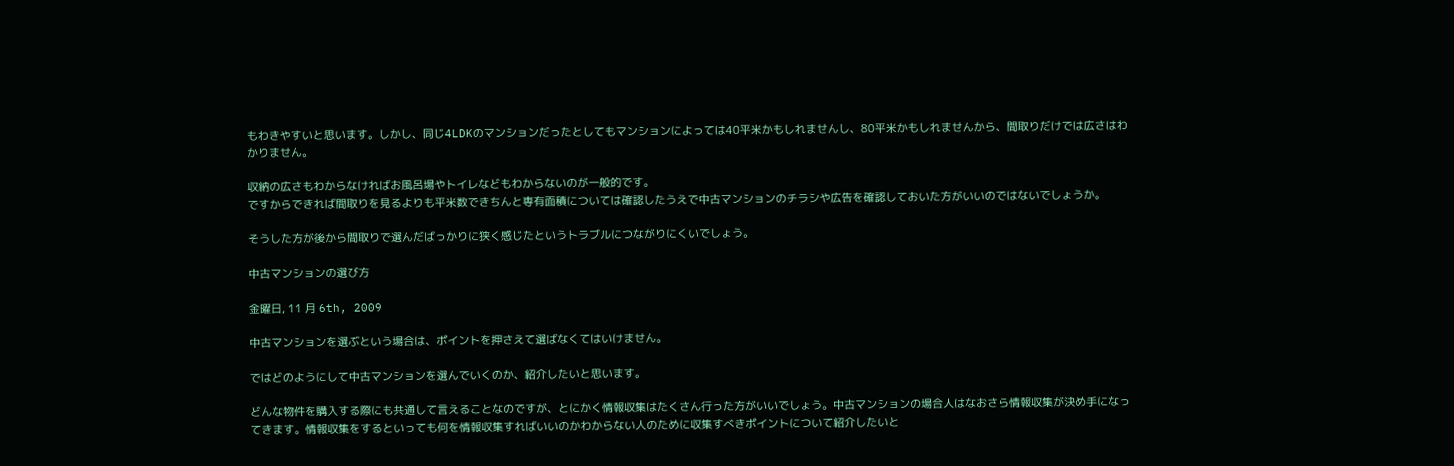もわきやすいと思います。しかし、同じ4LDKのマンションだったとしてもマンションによっては40平米かもしれませんし、80平米かもしれませんから、間取りだけでは広さはわかりません。

収納の広さもわからなければお風呂場やトイレなどもわからないのが一般的です。
ですからできれば間取りを見るよりも平米数できちんと専有面積については確認したうえで中古マンションのチラシや広告を確認しておいた方がいいのではないでしょうか。

そうした方が後から間取りで選んだばっかりに狭く感じたというトラブルにつながりにくいでしょう。

中古マンションの選び方

金曜日, 11 月 6th, 2009

中古マンションを選ぶという場合は、ポイントを押さえて選ばなくてはいけません。

ではどのようにして中古マンションを選んでいくのか、紹介したいと思います。

どんな物件を購入する際にも共通して言えることなのですが、とにかく情報収集はたくさん行った方がいいでしょう。中古マンションの場合人はなおさら情報収集が決め手になってきます。情報収集をするといっても何を情報収集すればいいのかわからない人のために収集すべきポイントについて紹介したいと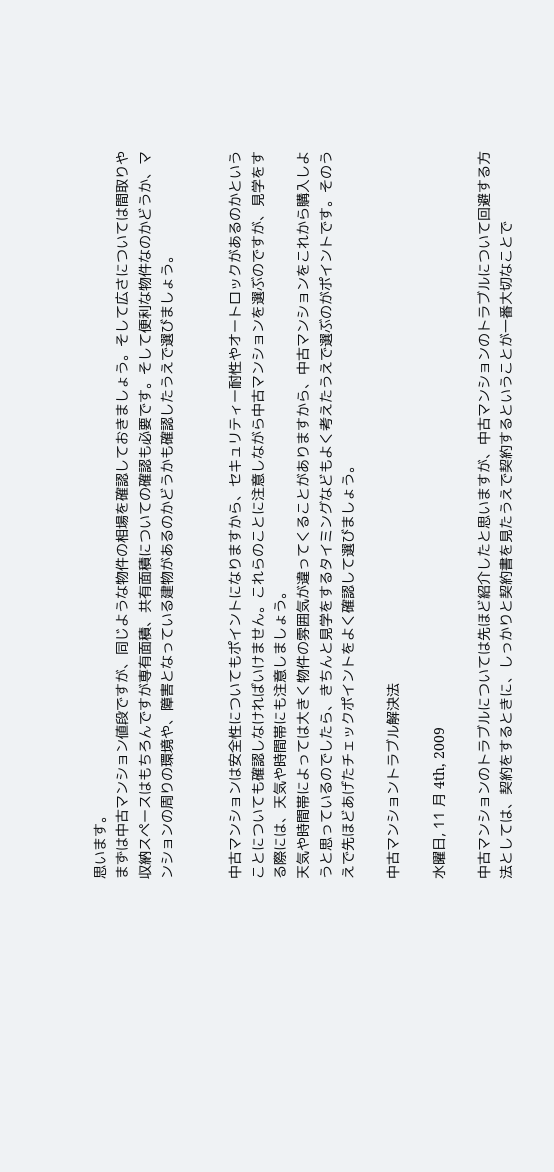思います。
まずは中古マンション値段ですが、同じような物件の相場を確認しておきましょう。そして広さについては間取りや収納スペースはもちろんですが専有面積、共有面積についての確認も必要です。そして便利な物件なのかどうか、マンションの周りの環境や、障害となっている建物があるのかどうかも確認したうえで選びましょう。


中古マンションは安全性についてもポイントになりますから、セキュリティー耐性やオートロックがあるのかということについても確認しなければいけません。これらのことに注意しながら中古マンションを選ぶのですが、見学をする際には、天気や時間帯にも注意しましょう。
天気や時間帯によっては大きく物件の雰囲気が違ってくることがありますから、中古マンションをこれから購入しようと思っているのでしたら、きちんと見学をするタイミングなどもよく考えたうえで選ぶのがポイントです。そのうえで先ほどあげたチェックポイントをよく確認して選びましょう。

中古マンショントラブル解決法

水曜日, 11 月 4th, 2009

中古マンションのトラブルについては先ほど紹介したと思いますが、中古マンションのトラブルについて回避する方法としては、契約をするときに、しっかりと契約書を見たうえで契約するということが一番大切なことで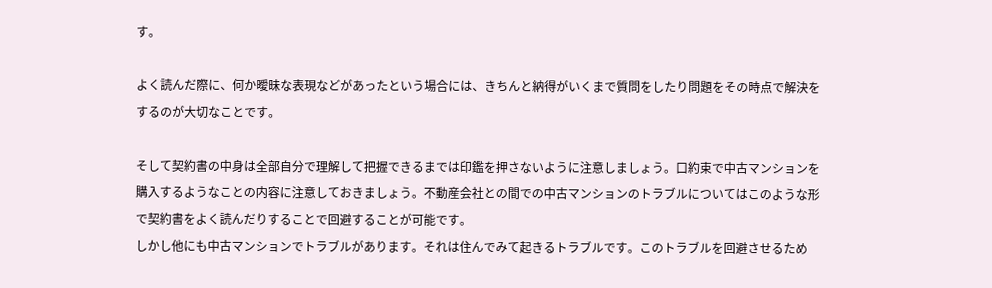す。

よく読んだ際に、何か曖昧な表現などがあったという場合には、きちんと納得がいくまで質問をしたり問題をその時点で解決をするのが大切なことです。

そして契約書の中身は全部自分で理解して把握できるまでは印鑑を押さないように注意しましょう。口約束で中古マンションを購入するようなことの内容に注意しておきましょう。不動産会社との間での中古マンションのトラブルについてはこのような形で契約書をよく読んだりすることで回避することが可能です。
しかし他にも中古マンションでトラブルがあります。それは住んでみて起きるトラブルです。このトラブルを回避させるため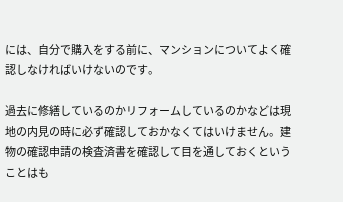には、自分で購入をする前に、マンションについてよく確認しなければいけないのです。

過去に修繕しているのかリフォームしているのかなどは現地の内見の時に必ず確認しておかなくてはいけません。建物の確認申請の検査済書を確認して目を通しておくということはも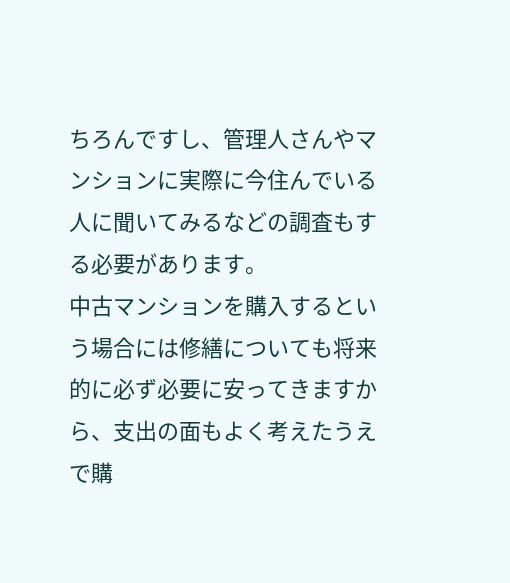ちろんですし、管理人さんやマンションに実際に今住んでいる人に聞いてみるなどの調査もする必要があります。
中古マンションを購入するという場合には修繕についても将来的に必ず必要に安ってきますから、支出の面もよく考えたうえで購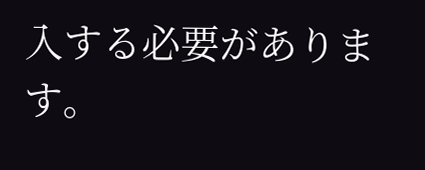入する必要があります。